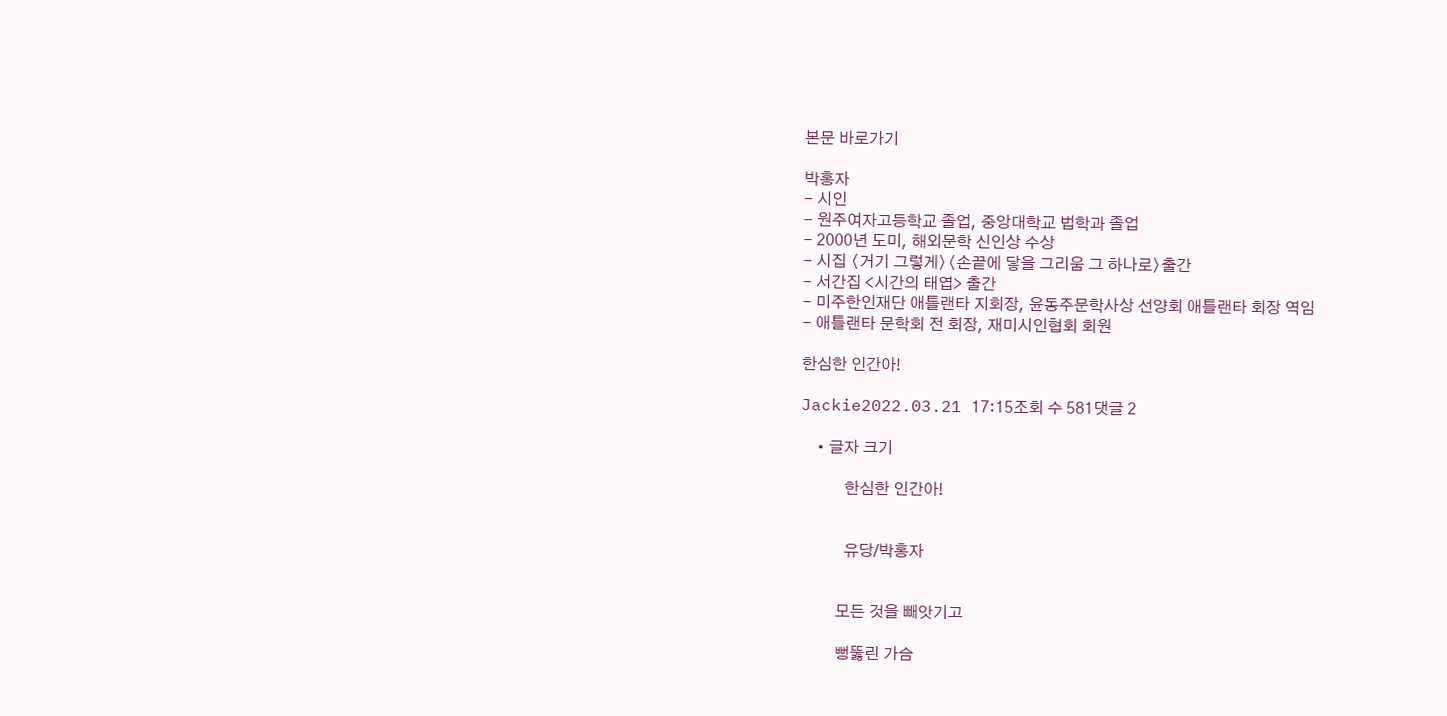본문 바로가기

박홍자
- 시인
- 원주여자고등학교 졸업, 중앙대학교 법학과 졸업
- 2000년 도미, 해외문학 신인상 수상
- 시집 〈거기 그렇게〉〈손끝에 닿을 그리움 그 하나로〉출간
- 서간집 <시간의 태엽> 출간
- 미주한인재단 애틀랜타 지회장, 윤동주문학사상 선양회 애틀랜타 회장 역임
- 애틀랜타 문학회 전 회장, 재미시인협회 회원

한심한 인간아!

Jackie2022.03.21 17:15조회 수 581댓글 2

    • 글자 크기

           한심한 인간아!


           유당/박홍자


         모든 것을 빼앗기고

         뻥뚫린 가슴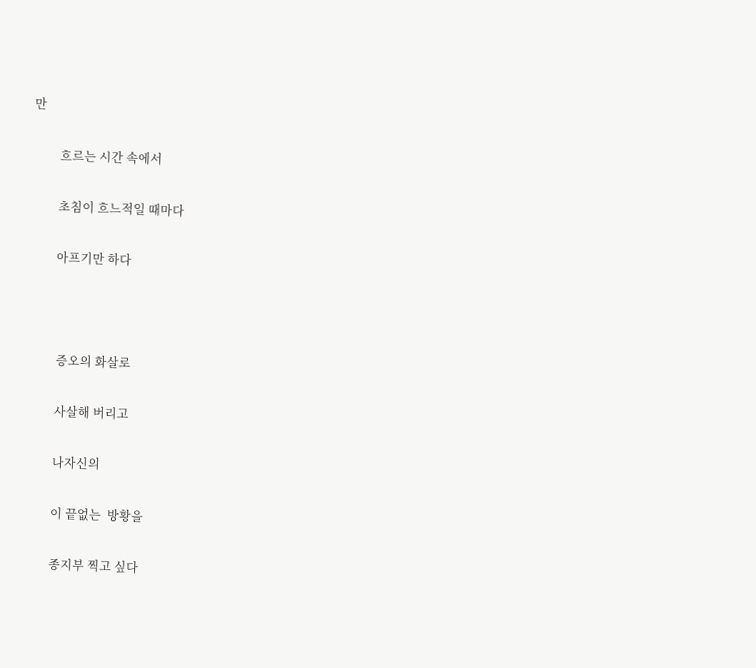만

         흐르는 시간 속에서

         초침이 흐느적일 때마다

         아프기만 하다



          증오의 화살로

          사살해 버리고

          나자신의

          이 끝없는  방황을

          종지부 찍고 싶다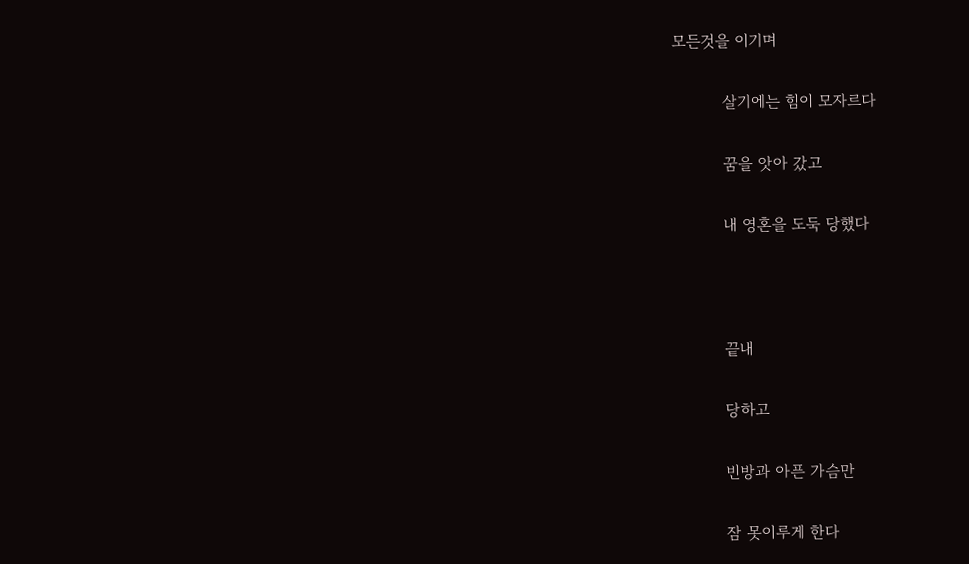모든것을 이기며

          살기에는 힘이 모자르다

          꿈을 앗아 갔고

          내 영혼을 도둑 당했다



          끝내

          당하고

          빈방과 아픈 가슴만

          잠 못이루게 한다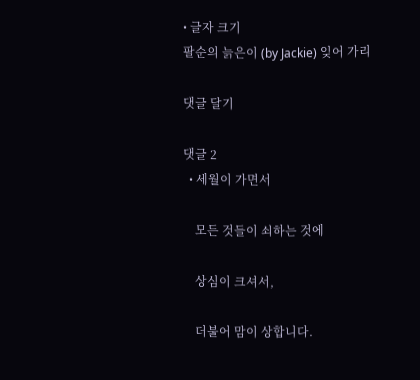• 글자 크기
팔순의 늙은이 (by Jackie) 잊어 가리

댓글 달기

댓글 2
  • 세월이 가면서

    모든 것들이 쇠하는 것에

    상심이 크셔서,

    더불어 맘이 상합니다.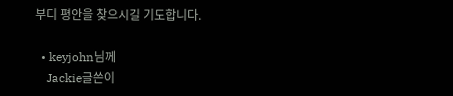부디 평안을 찾으시길 기도합니다.

  • keyjohn님께
    Jackie글쓴이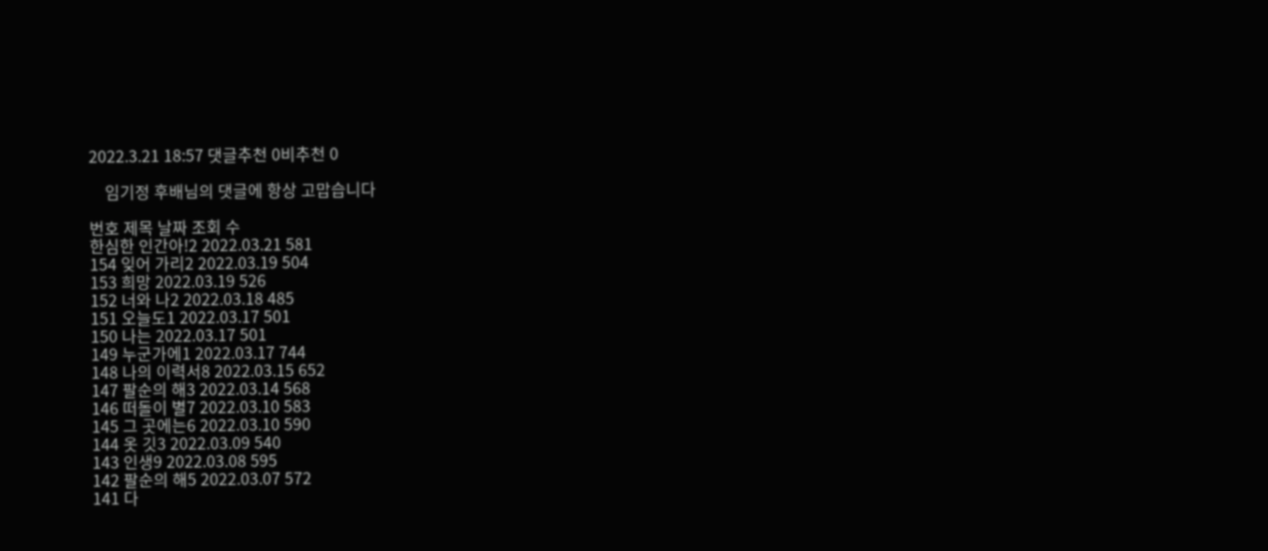2022.3.21 18:57 댓글추천 0비추천 0

    임기정 후배님의 댓글에 항상 고맙습니다

번호 제목 날짜 조회 수
한심한 인간아!2 2022.03.21 581
154 잊어 가리2 2022.03.19 504
153 희망 2022.03.19 526
152 너와 나2 2022.03.18 485
151 오늘도1 2022.03.17 501
150 나는 2022.03.17 501
149 누군가에1 2022.03.17 744
148 나의 이력서8 2022.03.15 652
147 팔순의 해3 2022.03.14 568
146 떠돌이 별7 2022.03.10 583
145 그 곳에는6 2022.03.10 590
144 옷 깃3 2022.03.09 540
143 인생9 2022.03.08 595
142 팔순의 해5 2022.03.07 572
141 다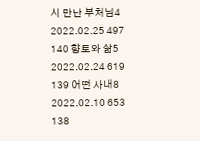시 만난 부처님4 2022.02.25 497
140 향토와 삶5 2022.02.24 619
139 어떤 사내8 2022.02.10 653
138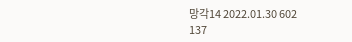망각14 2022.01.30 602
137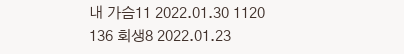내 가슴11 2022.01.30 1120
136 회생8 2022.01.23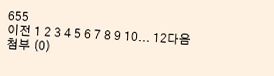655
이전 1 2 3 4 5 6 7 8 9 10... 12다음
첨부 (0)